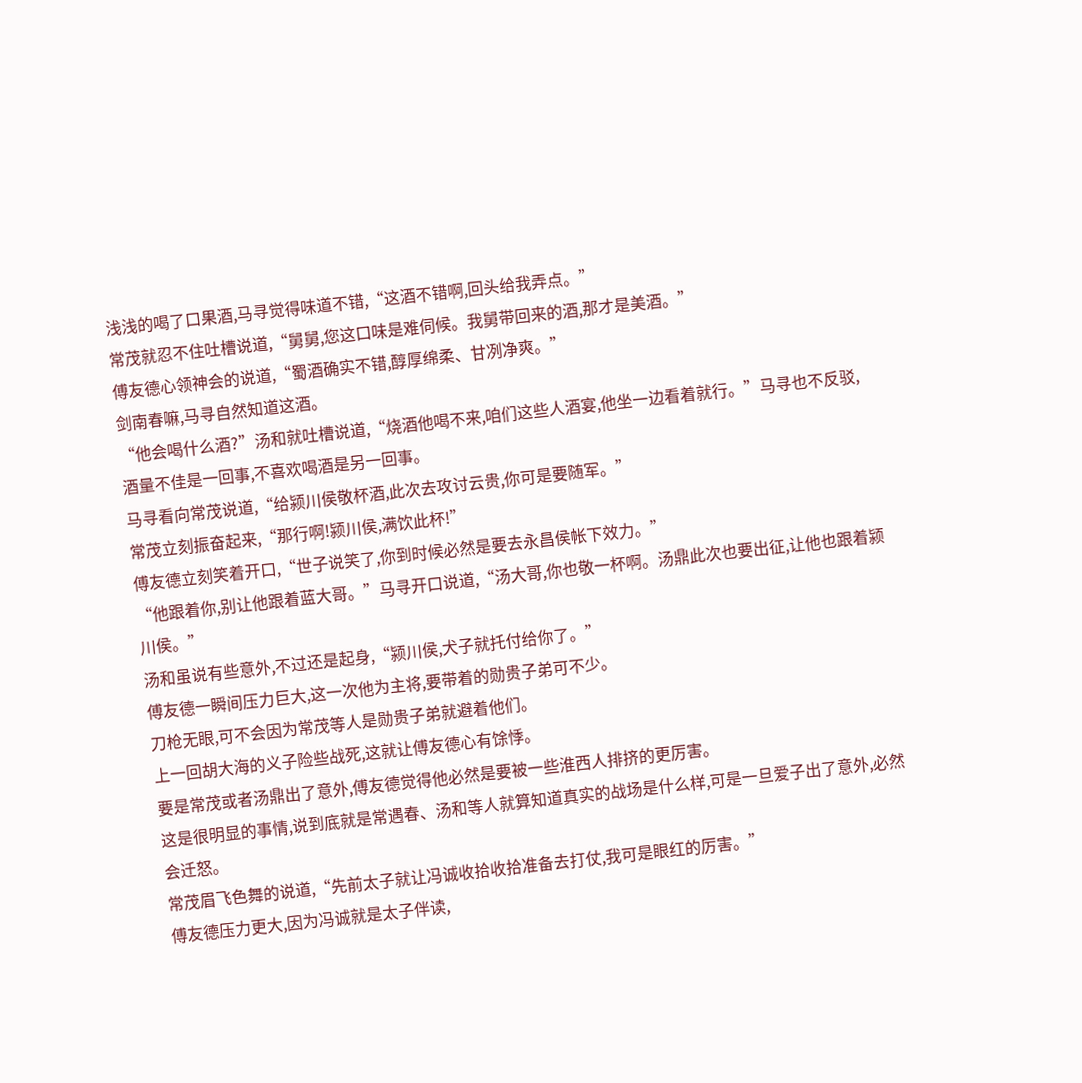浅浅的喝了口果酒,马寻觉得味道不错,“这酒不错啊,回头给我弄点。”
常茂就忍不住吐槽说道,“舅舅,您这口味是难伺候。我舅带回来的酒,那才是美酒。”
傅友德心领神会的说道,“蜀酒确实不错,醇厚绵柔、甘冽净爽。”
剑南春嘛,马寻自然知道这酒。
“他会喝什么酒?”汤和就吐槽说道,“烧酒他喝不来,咱们这些人酒宴,他坐一边看着就行。”马寻也不反驳,酒量不佳是一回事,不喜欢喝酒是另一回事。
马寻看向常茂说道,“给颍川侯敬杯酒,此次去攻讨云贵,你可是要随军。”
常茂立刻振奋起来,“那行啊!颍川侯,满饮此杯!”
傅友德立刻笑着开口,“世子说笑了,你到时候必然是要去永昌侯帐下效力。”
“他跟着你,别让他跟着蓝大哥。”马寻开口说道,“汤大哥,你也敬一杯啊。汤鼎此次也要出征,让他也跟着颍川侯。”
汤和虽说有些意外,不过还是起身,“颍川侯,犬子就托付给你了。”
傅友德一瞬间压力巨大,这一次他为主将,要带着的勋贵子弟可不少。
刀枪无眼,可不会因为常茂等人是勋贵子弟就避着他们。
上一回胡大海的义子险些战死,这就让傅友德心有馀悸。
要是常茂或者汤鼎出了意外,傅友德觉得他必然是要被一些淮西人排挤的更厉害。
这是很明显的事情,说到底就是常遇春、汤和等人就算知道真实的战场是什么样,可是一旦爱子出了意外,必然会迁怒。
常茂眉飞色舞的说道,“先前太子就让冯诚收拾收拾准备去打仗,我可是眼红的厉害。”
傅友德压力更大,因为冯诚就是太子伴读,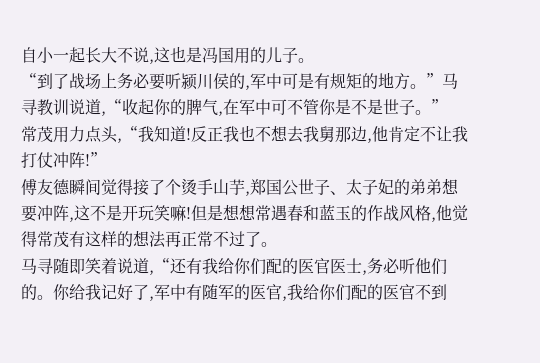自小一起长大不说,这也是冯国用的儿子。
“到了战场上务必要听颍川侯的,军中可是有规矩的地方。”马寻教训说道,“收起你的脾气,在军中可不管你是不是世子。”
常茂用力点头,“我知道!反正我也不想去我舅那边,他肯定不让我打仗冲阵!”
傅友德瞬间觉得接了个烫手山芋,郑国公世子、太子妃的弟弟想要冲阵,这不是开玩笑嘛!但是想想常遇春和蓝玉的作战风格,他觉得常茂有这样的想法再正常不过了。
马寻随即笑着说道,“还有我给你们配的医官医士,务必听他们的。你给我记好了,军中有随军的医官,我给你们配的医官不到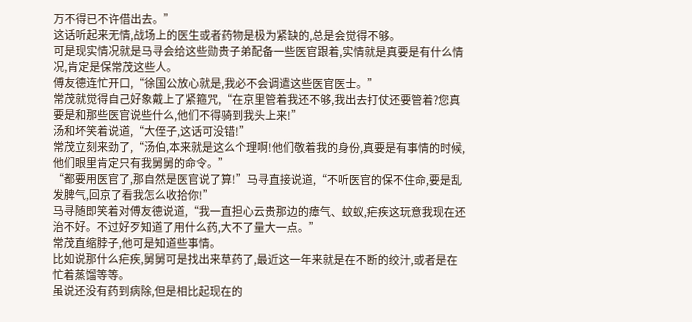万不得已不许借出去。”
这话听起来无情,战场上的医生或者药物是极为紧缺的,总是会觉得不够。
可是现实情况就是马寻会给这些勋贵子弟配备一些医官跟着,实情就是真要是有什么情况,肯定是保常茂这些人。
傅友德连忙开口,“徐国公放心就是,我必不会调遣这些医官医士。”
常茂就觉得自己好象戴上了紧箍咒,“在京里管着我还不够,我出去打仗还要管着?您真要是和那些医官说些什么,他们不得骑到我头上来!”
汤和坏笑着说道,“大侄子,这话可没错!”
常茂立刻来劲了,“汤伯,本来就是这么个理啊!他们敬着我的身份,真要是有事情的时候,他们眼里肯定只有我舅舅的命令。”
“都要用医官了,那自然是医官说了算!”马寻直接说道,“不听医官的保不住命,要是乱发脾气,回京了看我怎么收拾你!”
马寻随即笑着对傅友德说道,“我一直担心云贵那边的瘴气、蚊蚁,疟疾这玩意我现在还治不好。不过好歹知道了用什么药,大不了量大一点。”
常茂直缩脖子,他可是知道些事情。
比如说那什么疟疾,舅舅可是找出来草药了,最近这一年来就是在不断的绞汁,或者是在忙着蒸馏等等。
虽说还没有药到病除,但是相比起现在的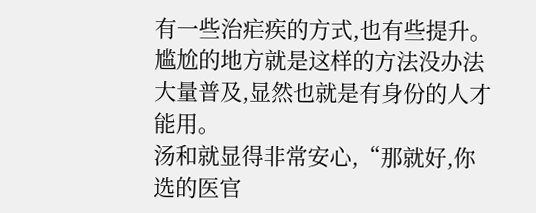有一些治疟疾的方式,也有些提升。
尴尬的地方就是这样的方法没办法大量普及,显然也就是有身份的人才能用。
汤和就显得非常安心,“那就好,你选的医官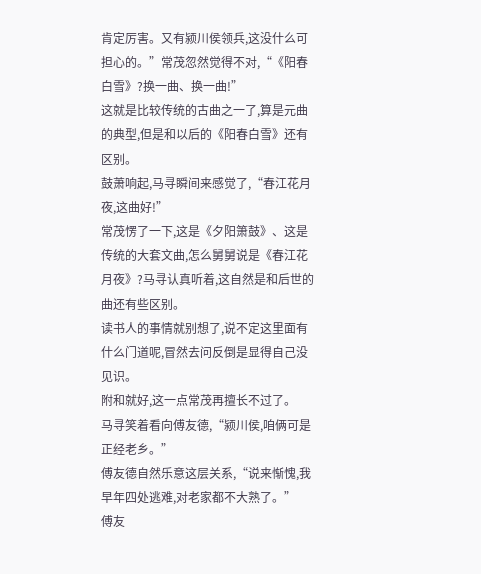肯定厉害。又有颍川侯领兵,这没什么可担心的。”常茂忽然觉得不对,“《阳春白雪》?换一曲、换一曲!”
这就是比较传统的古曲之一了,算是元曲的典型,但是和以后的《阳春白雪》还有区别。
鼓萧响起,马寻瞬间来感觉了,“春江花月夜,这曲好!”
常茂愣了一下,这是《夕阳箫鼓》、这是传统的大套文曲,怎么舅舅说是《春江花月夜》?马寻认真听着,这自然是和后世的曲还有些区别。
读书人的事情就别想了,说不定这里面有什么门道呢,冒然去问反倒是显得自己没见识。
附和就好,这一点常茂再擅长不过了。
马寻笑着看向傅友德,“颍川侯,咱俩可是正经老乡。”
傅友德自然乐意这层关系,“说来惭愧,我早年四处逃难,对老家都不大熟了。”
傅友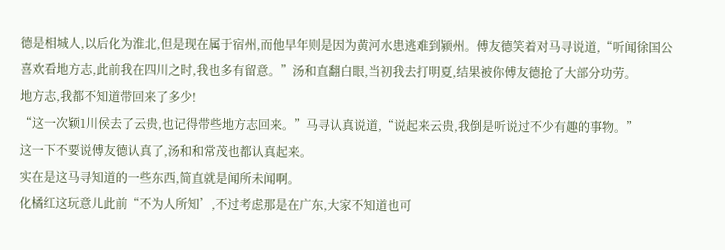德是相城人,以后化为淮北,但是现在属于宿州,而他早年则是因为黄河水患逃难到颍州。傅友德笑着对马寻说道,“听闻徐国公喜欢看地方志,此前我在四川之时,我也多有留意。”汤和直翻白眼,当初我去打明夏,结果被你傅友德抢了大部分功劳。
地方志,我都不知道带回来了多少!
“这一次颖1川侯去了云贵,也记得带些地方志回来。”马寻认真说道,“说起来云贵,我倒是听说过不少有趣的事物。”
这一下不要说傅友德认真了,汤和和常茂也都认真起来。
实在是这马寻知道的一些东西,简直就是闻所未闻啊。
化橘红这玩意儿此前“不为人所知’,不过考虑那是在广东,大家不知道也可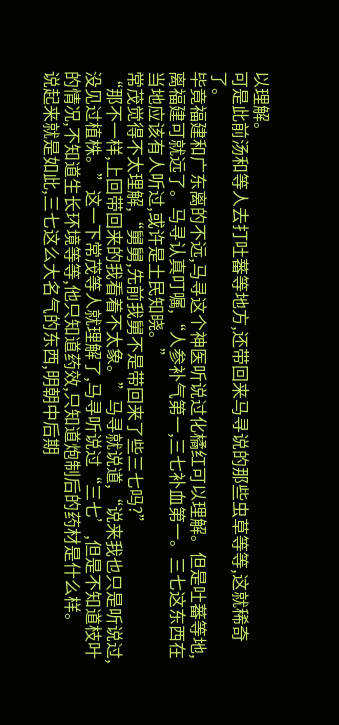以理解。
可是此前汤和等人去打吐蕃等地方,还带回来马寻说的那些虫草等等,这就稀奇了。
毕竟福建和广东离的不远,马寻这个神医听说过化橘红可以理解。但是吐蕃等地,离福建可就远了。马寻认真叮嘱,“人参补气第一,三七补血第一。三七这东西在当地应该有人听过,或许是土民知晓。”
常茂觉得不太理解,“舅舅,先前我舅不是带回来了些三七吗?”
“那不一样,上回带回来的我看着不太象。”马寻就说道,“说来我也只是听说过,没见过植株。”这一下常茂等人就理解了,马寻听说过“三七’,但是不知道枝叶的情况,不知道生长环境等等,他只知道药效,只知道炮制后的药材是什么样。
说起来就是如此,三七这么大名气的东西,明朝中后期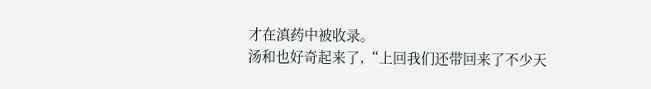才在滇药中被收录。
汤和也好奇起来了,“上回我们还带回来了不少天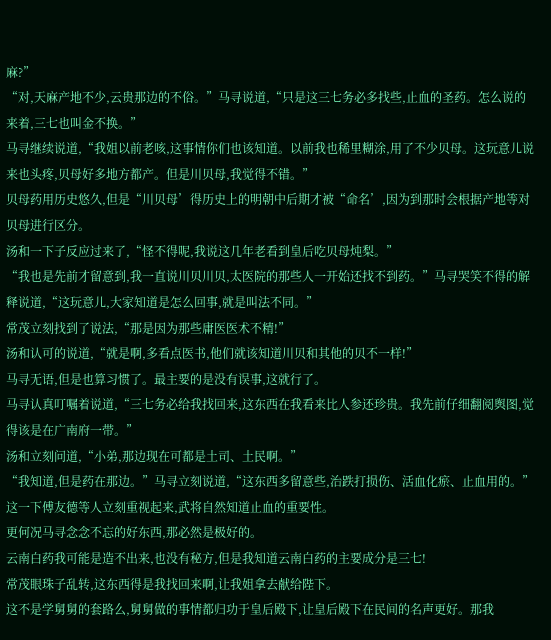麻?”
“对,天麻产地不少,云贵那边的不俗。”马寻说道,“只是这三七务必多找些,止血的圣药。怎么说的来着,三七也叫金不换。”
马寻继续说道,“我姐以前老咳,这事情你们也该知道。以前我也稀里糊涂,用了不少贝母。这玩意儿说来也头疼,贝母好多地方都产。但是川贝母,我觉得不错。”
贝母药用历史悠久,但是“川贝母’得历史上的明朝中后期才被“命名’,因为到那时会根据产地等对贝母进行区分。
汤和一下子反应过来了,“怪不得呢,我说这几年老看到皇后吃贝母炖梨。”
“我也是先前才留意到,我一直说川贝川贝,太医院的那些人一开始还找不到药。”马寻哭笑不得的解释说道,“这玩意儿,大家知道是怎么回事,就是叫法不同。”
常茂立刻找到了说法,“那是因为那些庸医医术不精!”
汤和认可的说道,“就是啊,多看点医书,他们就该知道川贝和其他的贝不一样!”
马寻无语,但是也算习惯了。最主要的是没有误事,这就行了。
马寻认真叮嘱着说道,“三七务必给我找回来,这东西在我看来比人参还珍贵。我先前仔细翻阅舆图,觉得该是在广南府一带。”
汤和立刻问道,“小弟,那边现在可都是土司、土民啊。”
“我知道,但是药在那边。”马寻立刻说道,“这东西多留意些,治跌打损伤、活血化瘀、止血用的。”
这一下傅友德等人立刻重视起来,武将自然知道止血的重要性。
更何况马寻念念不忘的好东西,那必然是极好的。
云南白药我可能是造不出来,也没有秘方,但是我知道云南白药的主要成分是三七!
常茂眼珠子乱转,这东西得是我找回来啊,让我姐拿去献给陛下。
这不是学舅舅的套路么,舅舅做的事情都归功于皇后殿下,让皇后殿下在民间的名声更好。那我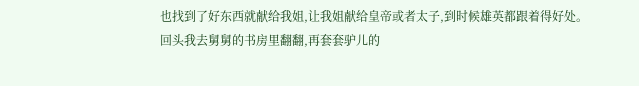也找到了好东西就献给我姐,让我姐献给皇帝或者太子,到时候雄英都跟着得好处。
回头我去舅舅的书房里翻翻,再套套驴儿的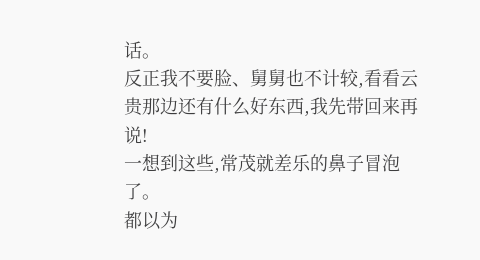话。
反正我不要脸、舅舅也不计较,看看云贵那边还有什么好东西,我先带回来再说!
一想到这些,常茂就差乐的鼻子冒泡了。
都以为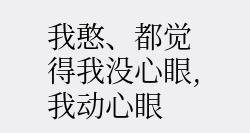我憨、都觉得我没心眼,我动心眼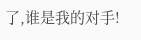了,谁是我的对手!